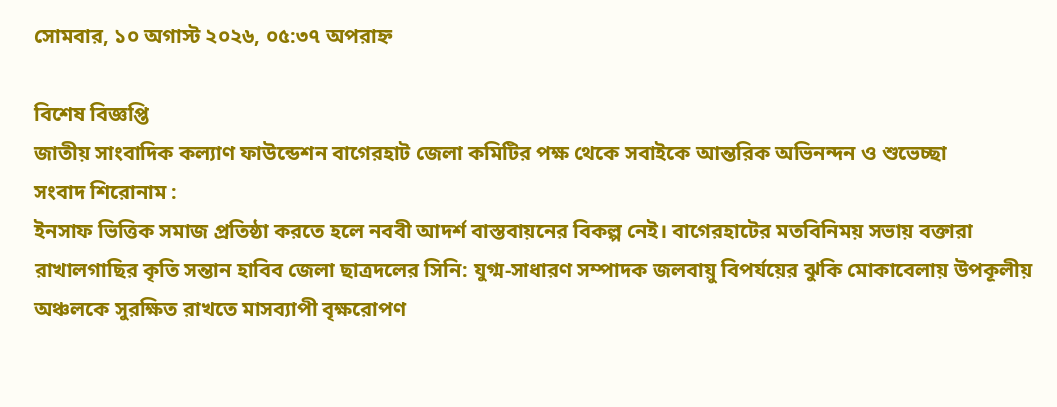সোমবার, ১০ অগাস্ট ২০২৬, ০৫:৩৭ অপরাহ্ন

বিশেষ বিজ্ঞপ্তি
জাতীয় সাংবাদিক কল্যাণ ফাউন্ডেশন বাগেরহাট জেলা কমিটির পক্ষ থেকে সবাইকে আন্তরিক অভিনন্দন ও শুভেচ্ছা
সংবাদ শিরোনাম :
ইনসাফ ভিত্তিক সমাজ প্রতিষ্ঠা করতে হলে নববী আদর্শ বাস্তবায়নের বিকল্প নেই। বাগেরহাটের মতবিনিময় সভায় বক্তারা রাখালগাছির কৃতি সন্তান হাবিব জেলা ছাত্রদলের সিনি: যুগ্ম-সাধারণ সম্পাদক জলবায়ু বিপর্যয়ের ঝুকি মোকাবেলায় উপকূলীয় অঞ্চলকে সুরক্ষিত রাখতে মাসব্যাপী বৃক্ষরোপণ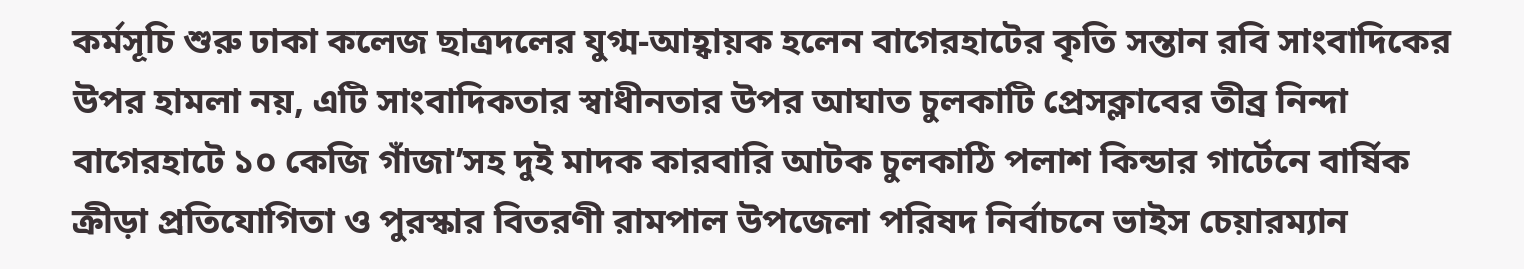কর্মসূচি শুরু ঢাকা কলেজ ছাত্রদলের যুগ্ম-আহ্বায়ক হলেন বাগেরহাটের কৃতি সন্তান রবি সাংবাদিকের উপর হামলা নয়, এটি সাংবাদিকতার স্বাধীনতার উপর আঘাত চুলকাটি প্রেসক্লাবের তীব্র নিন্দা বাগেরহাটে ১০ কেজি গাঁজা’সহ দুই মাদক কারবারি আটক চুলকাঠি পলাশ কিন্ডার গার্টেনে বার্ষিক ক্রীড়া প্রতিযোগিতা ও পুরস্কার বিতরণী রামপাল উপজেলা পরিষদ নির্বাচনে ভাইস চেয়ারম্যান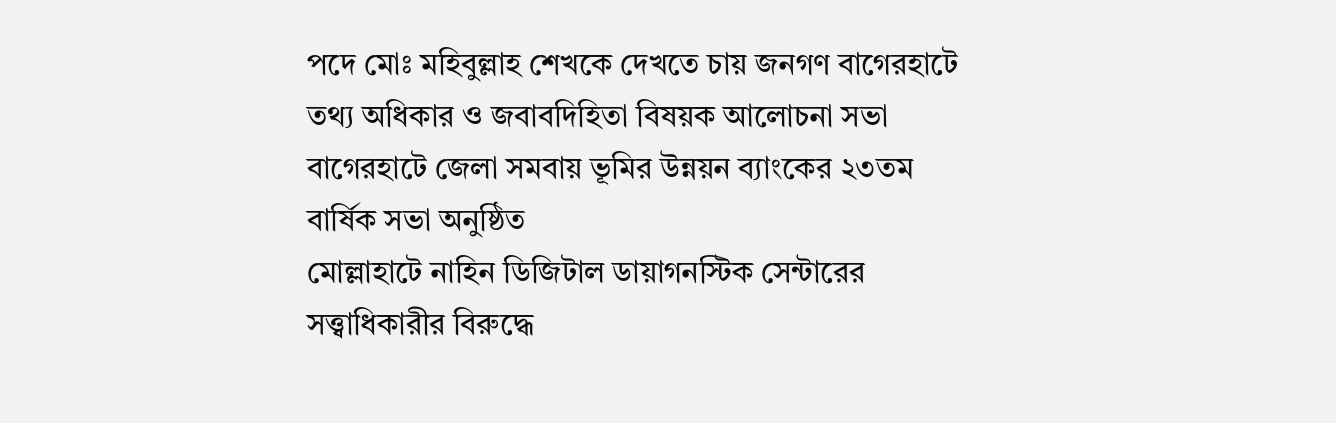পদে মোঃ মহিবুল্লাহ শেখকে দেখতে চায় জনগণ বাগেরহাটে তথ্য অধিকার ও জবাবদিহিতা বিষয়ক আলোচনা সভা বাগেরহাটে জেলা সমবায় ভূমির উন্নয়ন ব্যাংকের ২৩তম বার্ষিক সভা অনুষ্ঠিত
মোল্লাহাটে নাহিন ডিজিটাল ডায়াগনস্টিক সেন্টারের সত্ত্বাধিকারীর বিরুদ্ধে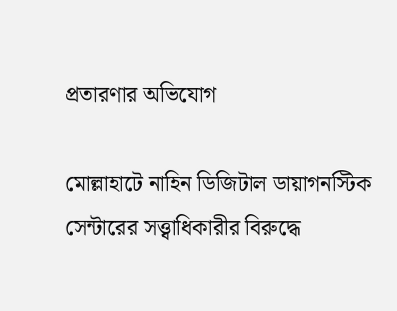প্রতারণার অভিযোগ

মোল্লাহাটে নাহিন ডিজিটাল ডায়াগনস্টিক সেন্টারের সত্ত্বাধিকারীর বিরুদ্ধে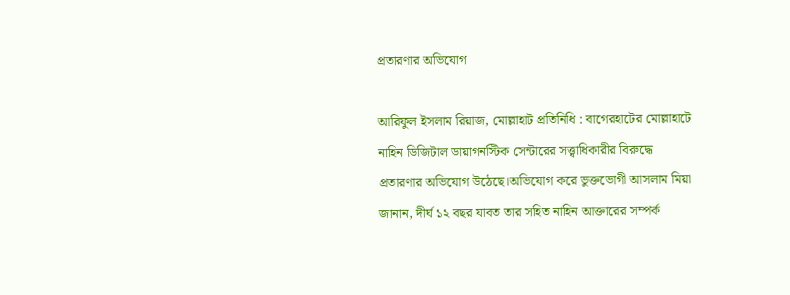প্রতারণার অভিযোগ

আরিফুল ইসলাম রিয়াজ, মোল্লাহাট প্রতিনিধি : বাগেরহাটের মোল্লাহাটে নাহিন ডিজিটাল ডায়াগনস্টিক সেন্টারের সত্ত্বাধিকারীর বিরুদ্ধে প্রতারণার অভিযোগ উঠেছে।অভিযোগ করে ভুক্তভোগী আসলাম মিয়া জানান, দীর্ঘ ১২ বছর যাবত তার সহিত নাহিন আক্তারের সম্পর্ক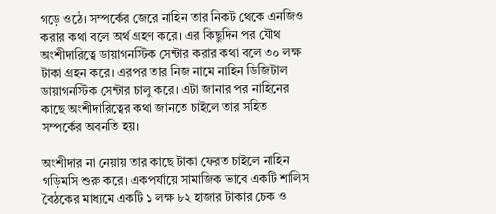গড়ে ওঠে। সম্পর্কের জেরে নাহিন তার নিকট থেকে এনজিও করার কথা বলে অর্থ গ্রহণ করে। এর কিছুদিন পর যৌথ অংশীদারিত্বে ডায়াগনস্টিক সেন্টার করার কথা বলে ৩০ লক্ষ টাকা গ্রহন করে। এরপর তার নিজ নামে নাহিন ডিজিটাল ডায়াগনস্টিক সেন্টার চালু করে। এটা জানার পর নাহিনের কাছে অংশীদারিত্বের কথা জানতে চাইলে তার সহিত সম্পর্কের অবনতি হয়।

অংশীদার না নেয়ায় তার কাছে টাকা ফেরত চাইলে নাহিন গড়িমসি শুরু করে। একপর্যায়ে সামাজিক ভাবে একটি শালিস বৈঠকের মাধ্যমে একটি ১ লক্ষ ৮২ হাজার টাকার চেক ও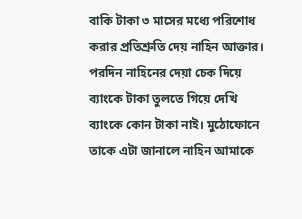বাকি টাকা ৩ মাসের মধ্যে পরিশোধ করার প্রতিশ্রুতি দেয় নাহিন আক্তার। পরদিন নাহিনের দেয়া চেক দিয়ে ব্যাংকে টাকা তুলতে গিয়ে দেখি ব্যাংকে কোন টাকা নাই। মুঠোফোনে তাকে এটা জানালে নাহিন আমাকে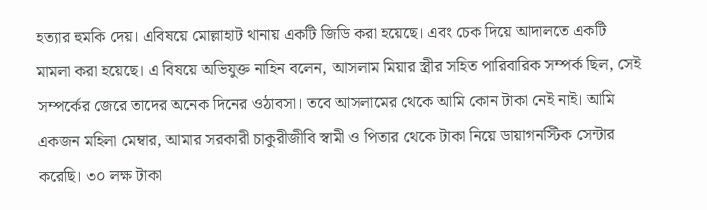হত্যার হুমকি দেয়। এবিষয়ে মোল্লাহাট থানায় একটি জিডি করা হয়েছে। এবং চেক দিয়ে আদালতে একটি মামলা করা হয়েছে। এ বিষয়ে অভিযুক্ত নাহিন বলেন, আসলাম মিয়ার স্ত্রীর সহিত পারিবারিক সম্পর্ক ছিল, সেই সম্পর্কের জেরে তাদের অনেক দিনের ওঠাবসা। তবে আসলামের থেকে আমি কোন টাকা নেই নাই। আমি একজন মহিলা মেম্বার, আমার সরকারী চাকুরীজীবি স্বামী ও পিতার থেকে টাকা নিয়ে ডায়াগনস্টিক সেন্টার করেছি। ৩০ লক্ষ টাকা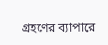গ্রহণের ব্যাপারে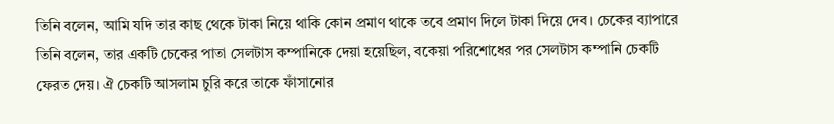তিনি বলেন, আমি যদি তার কাছ থেকে টাকা নিয়ে থাকি কোন প্রমাণ থাকে তবে প্রমাণ দিলে টাকা দিয়ে দেব। চেকের ব্যাপারে তিনি বলেন, তার একটি চেকের পাতা সেলটাস কম্পানিকে দেয়া হয়েছিল, বকেয়া পরিশোধের পর সেলটাস কম্পানি চেকটি ফেরত দেয়। ঐ চেকটি আসলাম চুরি করে তাকে ফাঁসানোর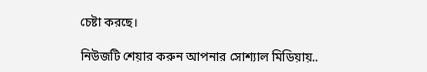চেষ্টা করছে।

নিউজটি শেয়ার করুন আপনার সোশ্যাল মিডিয়ায়..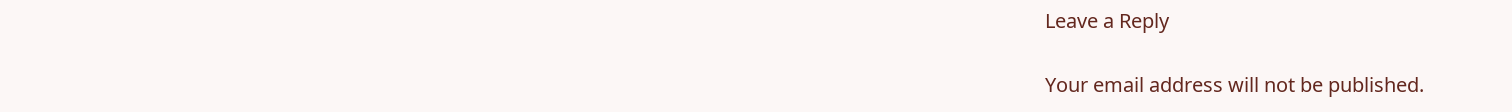Leave a Reply

Your email address will not be published.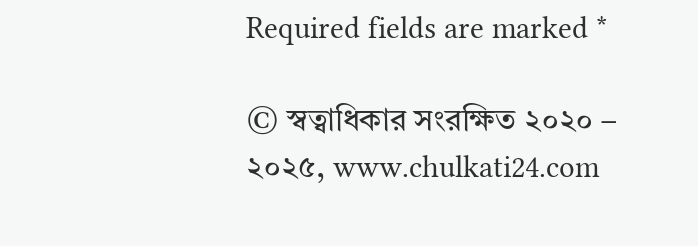Required fields are marked *

© স্বত্বাধিকার সংরক্ষিত ২০২০ – ২০২৫, www.chulkati24.com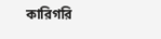কারিগরি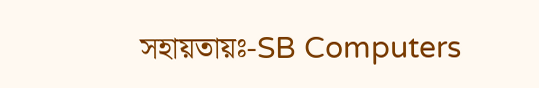সহায়তায়ঃ-SB Computers